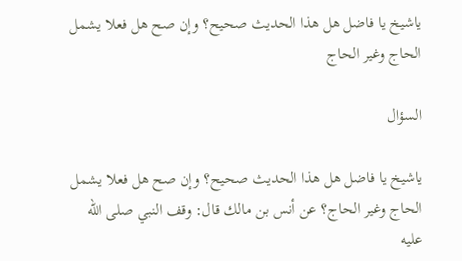ياشيخ يا فاضل هل هذا الحديث صحيح؟ وإن صح هل فعلا يشمل الحاج وغير الحاج

السؤال

ياشيخ يا فاضل هل هذا الحديث صحيح؟ وإن صح هل فعلا يشمل الحاج وغير الحاج؟ عن أنس بن مالك قال: وقف النبي صلى الله عليه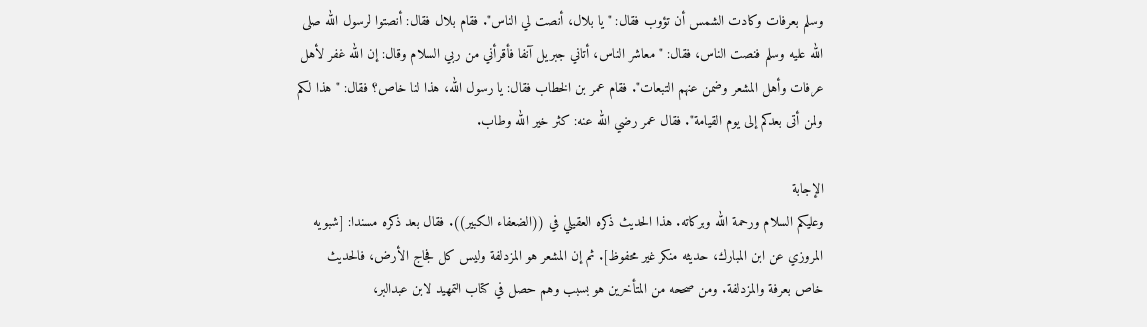وسلم بعرفات وكادت الشمس أن تؤوب فقال: "يا بلال، أنصت لي الناس". فقام بلال فقال: أنصتوا لرسول الله صلى الله عليه وسلم فنصت الناس، فقال: "معاشر الناس، أتاني جبريل آنفا فأقرأني من ربي السلام وقال: إن الله غفر لأهل عرفات وأهل المشعر وضمن عنهم التبعات". فقام عمر بن الخطاب فقال: يا رسول الله، هذا لنا خاص؟ فقال: "هذا لكم ولمن أتى بعدكم إلى يوم القيامة". فقال عمر رضي الله عنه: كثر خير الله وطاب.

الإجابة
وعليكم السلام ورحمة الله وبركاته. هذا الحديث ذكره العقيلي في ((الضعفاء الكبير)). فقال بعد ذكره مسندا: [شبويه المروزي عن ابن المبارك، حديثه منكر غير محفوظ]. ثم إن المشعر هو المزدلفة وليس كل فجاج الأرض، فالحديث خاص بعرفة والمزدلفة. ومن صححه من المتأخرين هو بسبب وهم حصل في كتاب التمهيد لابن عبدالبر،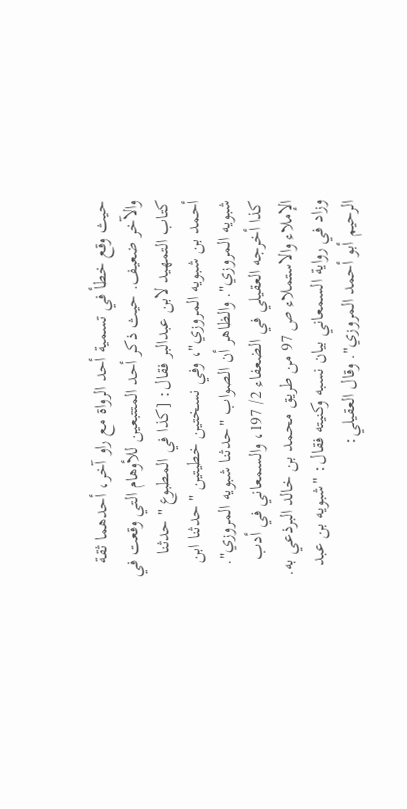حيث وقع خطأ في تسمية أحد الرواة مع راو آخر، أحدهما ثقة والآخر ضعيف. حيث ذكر أحد المتتبعين للأوهام التي وقعت في كتاب التمهيد لابن عبدالبر فقال: [كذا في المطبوع " حدثنا أحمد بن شبويه المروزي"، وفي نسختين خطيتين " حدثنا ابن شبويه المروزي". والظاهر أن الصواب "حدثنا شبويه المروزي". كذا أخرجه العقيلي في الضعفاء 2/ 197، والسمعاني في أدب الإملاء والاستملاء ص 97 من طريق محمد بن خالد البرذعي به. وزاد في رواية السمعاني بيان نسبه وكنيته فقال: "شبويه بن عبد الرحيم أبو أحمد المروزي". وقال العقيلي: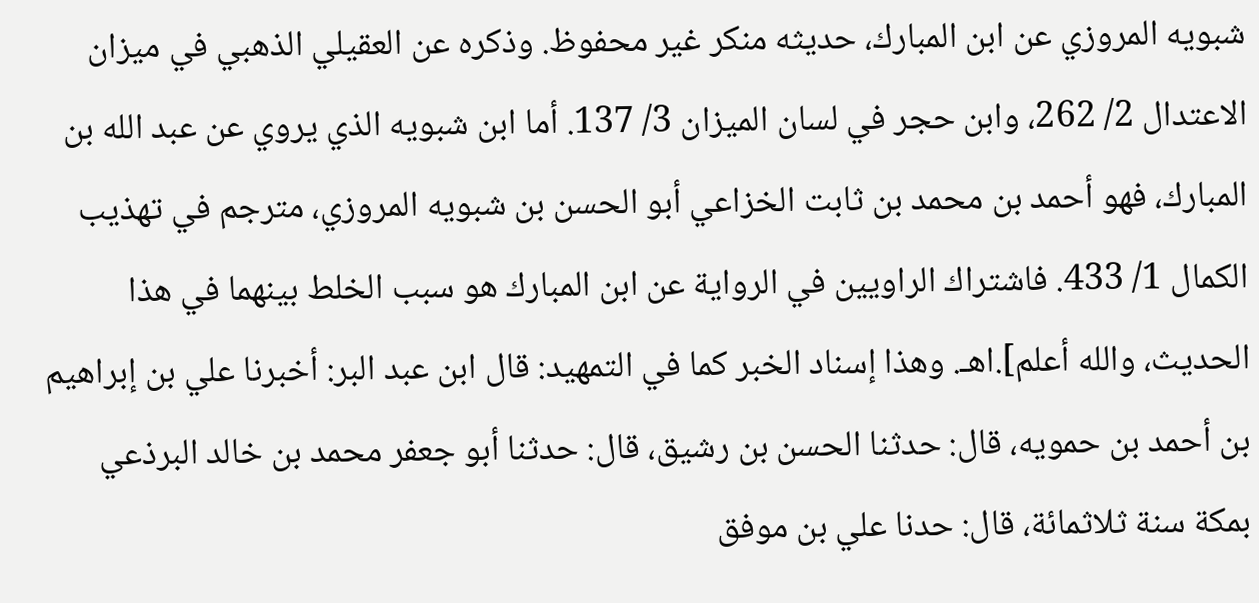شبويه المروزي عن ابن المبارك، حديثه منكر غير محفوظ. وذكره عن العقيلي الذهبي في ميزان الاعتدال 2/ 262، وابن حجر في لسان الميزان 3/ 137. أما ابن شبويه الذي يروي عن عبد الله بن المبارك، فهو أحمد بن محمد بن ثابت الخزاعي أبو الحسن بن شبويه المروزي، مترجم في تهذيب الكمال 1/ 433. فاشتراك الراويين في الرواية عن ابن المبارك هو سبب الخلط بينهما في هذا الحديث، والله أعلم].اهـ. وهذا إسناد الخبر كما في التمهيد: قال ابن عبد البر: أخبرنا علي بن إبراهيم بن أحمد بن حمويه، قال: حدثنا الحسن بن رشيق، قال: حدثنا أبو جعفر محمد بن خالد البرذعي بمكة سنة ثلاثمائة، قال: حدنا علي بن موفق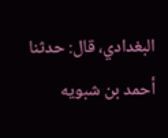البغدادي، قال: حدثنا أحمد بن شبويه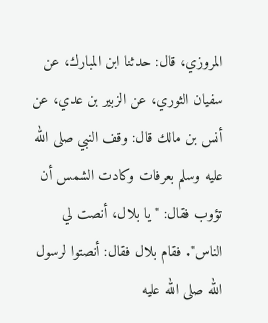المروزي، قال: حدثنا ابن المبارك، عن سفيان الثوري، عن الزبير بن عدي، عن أنس بن مالك قال: وقف النبي صلى الله عليه وسلم بعرفات وكادت الشمس أن تؤوب فقال: "يا بلال، أنصت لي الناس". فقام بلال فقال: أنصتوا لرسول الله صلى الله عليه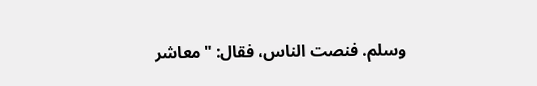وسلم. فنصت الناس، فقال: "معاشر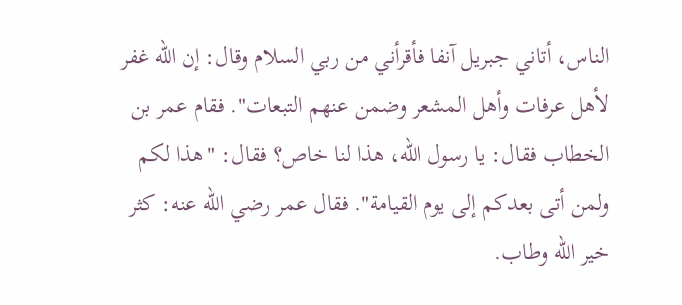الناس، أتاني جبريل آنفا فأقرأني من ربي السلام وقال: إن الله غفر لأهل عرفات وأهل المشعر وضمن عنهم التبعات". فقام عمر بن الخطاب فقال: يا رسول الله، هذا لنا خاص؟ فقال: "هذا لكم ولمن أتى بعدكم إلى يوم القيامة". فقال عمر رضي الله عنه: كثر خير الله وطاب.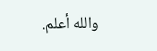والله أعلم.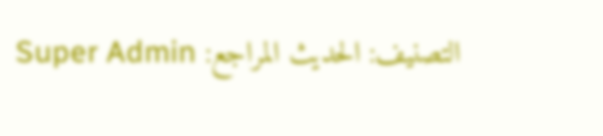التصنيف: الحديث المراجع: Super Admin